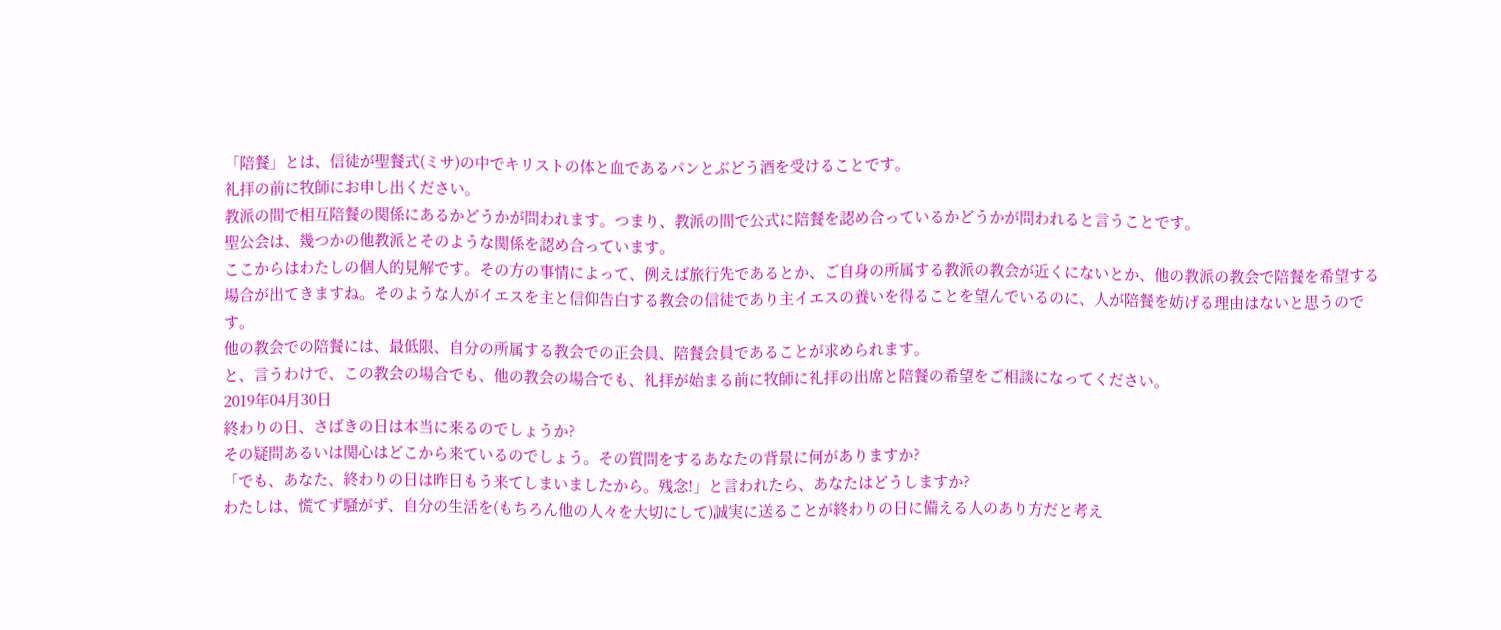「陪餐」とは、信徒が聖餐式(ミサ)の中でキリストの体と血であるパンとぶどう酒を受けることです。
礼拝の前に牧師にお申し出ください。
教派の間で相互陪餐の関係にあるかどうかが問われます。つまり、教派の間で公式に陪餐を認め合っているかどうかが問われると言うことです。
聖公会は、幾つかの他教派とそのような関係を認め合っています。
ここからはわたしの個人的見解です。その方の事情によって、例えば旅行先であるとか、ご自身の所属する教派の教会が近くにないとか、他の教派の教会で陪餐を希望する場合が出てきますね。そのような人がイエスを主と信仰告白する教会の信徒であり主イエスの養いを得ることを望んでいるのに、人が陪餐を妨げる理由はないと思うのです。
他の教会での陪餐には、最低限、自分の所属する教会での正会員、陪餐会員であることが求められます。
と、言うわけで、この教会の場合でも、他の教会の場合でも、礼拝が始まる前に牧師に礼拝の出席と陪餐の希望をご相談になってください。
2019年04月30日
終わりの日、さばきの日は本当に来るのでしょうか?
その疑問あるいは関心はどこから来ているのでしょう。その質問をするあなたの背景に何がありますか?
「でも、あなた、終わりの日は昨日もう来てしまいましたから。残念!」と言われたら、あなたはどうしますか?
わたしは、慌てず騒がず、自分の生活を(もちろん他の人々を大切にして)誠実に送ることが終わりの日に備える人のあり方だと考え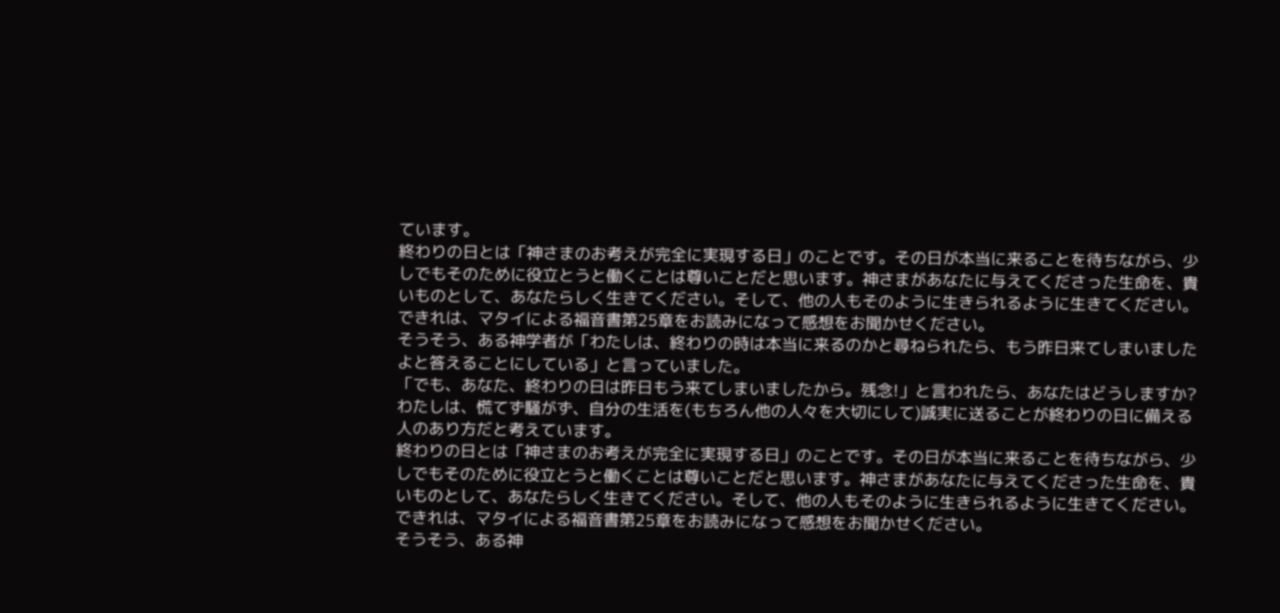ています。
終わりの日とは「神さまのお考えが完全に実現する日」のことです。その日が本当に来ることを待ちながら、少しでもそのために役立とうと働くことは尊いことだと思います。神さまがあなたに与えてくださった生命を、貴いものとして、あなたらしく生きてください。そして、他の人もそのように生きられるように生きてください。
できれは、マタイによる福音書第25章をお読みになって感想をお聞かせください。
そうそう、ある神学者が「わたしは、終わりの時は本当に来るのかと尋ねられたら、もう昨日来てしまいましたよと答えることにしている」と言っていました。
「でも、あなた、終わりの日は昨日もう来てしまいましたから。残念!」と言われたら、あなたはどうしますか?
わたしは、慌てず騒がず、自分の生活を(もちろん他の人々を大切にして)誠実に送ることが終わりの日に備える人のあり方だと考えています。
終わりの日とは「神さまのお考えが完全に実現する日」のことです。その日が本当に来ることを待ちながら、少しでもそのために役立とうと働くことは尊いことだと思います。神さまがあなたに与えてくださった生命を、貴いものとして、あなたらしく生きてください。そして、他の人もそのように生きられるように生きてください。
できれは、マタイによる福音書第25章をお読みになって感想をお聞かせください。
そうそう、ある神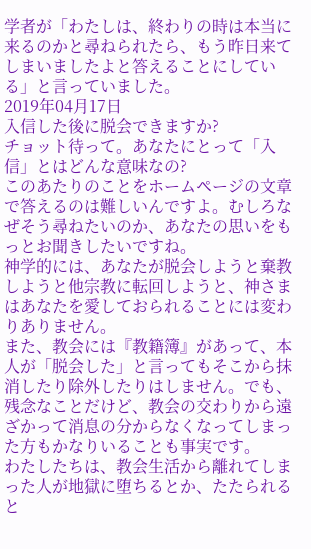学者が「わたしは、終わりの時は本当に来るのかと尋ねられたら、もう昨日来てしまいましたよと答えることにしている」と言っていました。
2019年04月17日
入信した後に脱会できますか?
チョット待って。あなたにとって「入信」とはどんな意味なの?
このあたりのことをホームページの文章で答えるのは難しいんですよ。むしろなぜそう尋ねたいのか、あなたの思いをもっとお聞きしたいですね。
神学的には、あなたが脱会しようと棄教しようと他宗教に転回しようと、神さまはあなたを愛しておられることには変わりありません。
また、教会には『教籍簿』があって、本人が「脱会した」と言ってもそこから抹消したり除外したりはしません。でも、残念なことだけど、教会の交わりから遠ざかって消息の分からなくなってしまった方もかなりいることも事実です。
わたしたちは、教会生活から離れてしまった人が地獄に堕ちるとか、たたられると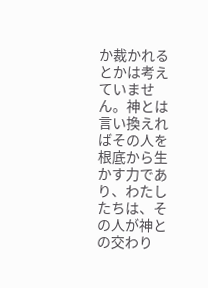か裁かれるとかは考えていません。神とは言い換えればその人を根底から生かす力であり、わたしたちは、その人が神との交わり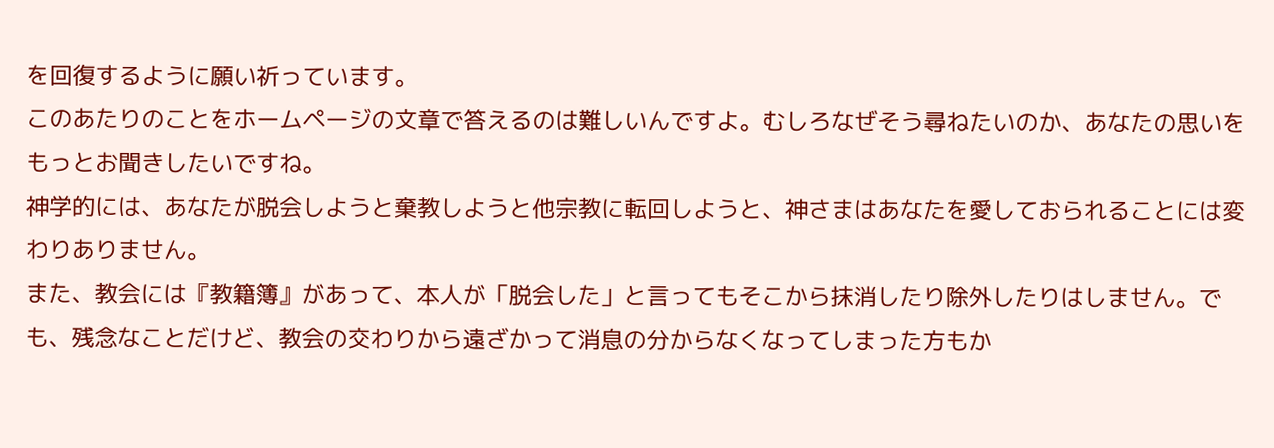を回復するように願い祈っています。
このあたりのことをホームページの文章で答えるのは難しいんですよ。むしろなぜそう尋ねたいのか、あなたの思いをもっとお聞きしたいですね。
神学的には、あなたが脱会しようと棄教しようと他宗教に転回しようと、神さまはあなたを愛しておられることには変わりありません。
また、教会には『教籍簿』があって、本人が「脱会した」と言ってもそこから抹消したり除外したりはしません。でも、残念なことだけど、教会の交わりから遠ざかって消息の分からなくなってしまった方もか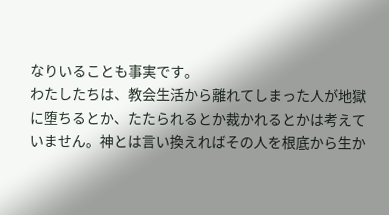なりいることも事実です。
わたしたちは、教会生活から離れてしまった人が地獄に堕ちるとか、たたられるとか裁かれるとかは考えていません。神とは言い換えればその人を根底から生か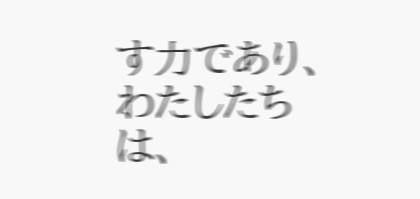す力であり、わたしたちは、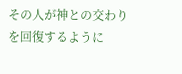その人が神との交わりを回復するように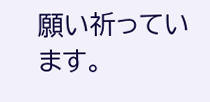願い祈っています。